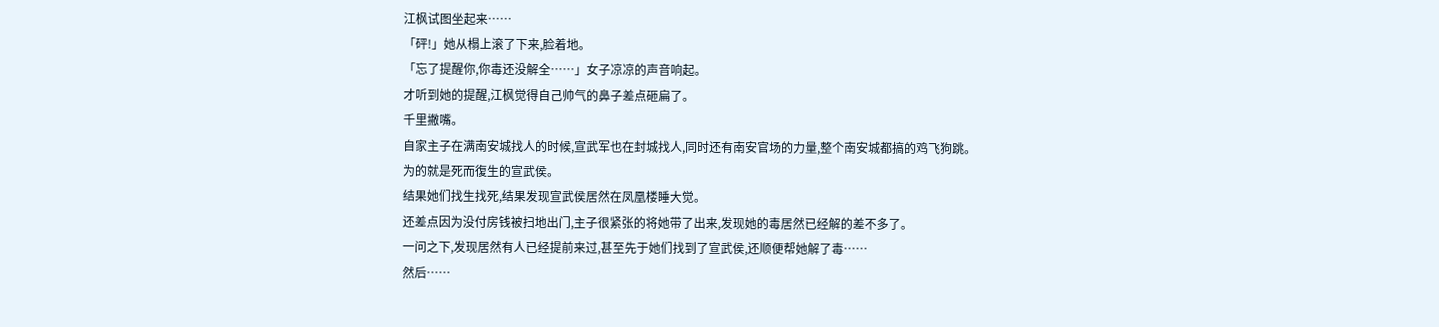江枫试图坐起来……
「砰!」她从榻上滚了下来,脸着地。
「忘了提醒你,你毒还没解全……」女子凉凉的声音响起。
才听到她的提醒,江枫觉得自己帅气的鼻子差点砸扁了。
千里撇嘴。
自家主子在满南安城找人的时候,宣武军也在封城找人,同时还有南安官场的力量,整个南安城都搞的鸡飞狗跳。
为的就是死而復生的宣武侯。
结果她们找生找死,结果发现宣武侯居然在凤凰楼睡大觉。
还差点因为没付房钱被扫地出门,主子很紧张的将她带了出来,发现她的毒居然已经解的差不多了。
一问之下,发现居然有人已经提前来过,甚至先于她们找到了宣武侯,还顺便帮她解了毒……
然后……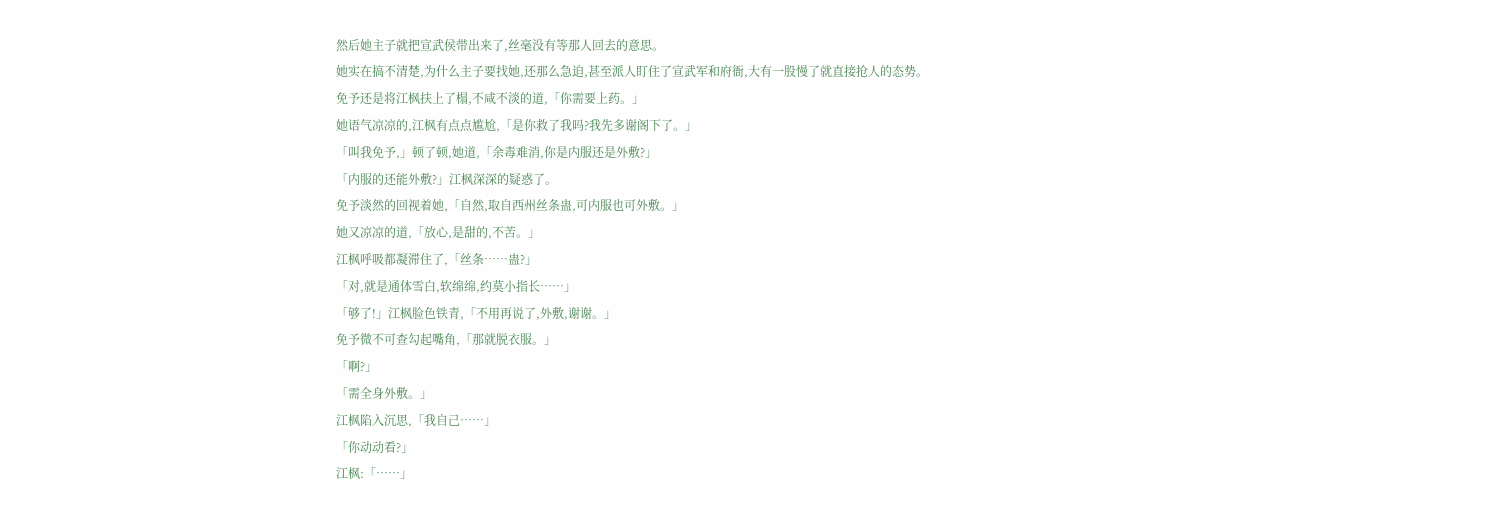然后她主子就把宣武侯带出来了,丝毫没有等那人回去的意思。
她实在搞不清楚,为什么主子要找她,还那么急迫,甚至派人盯住了宣武军和府衙,大有一股慢了就直接抢人的态势。
免予还是将江枫扶上了榻,不咸不淡的道,「你需要上药。」
她语气凉凉的,江枫有点点尴尬,「是你救了我吗?我先多谢阁下了。」
「叫我免予,」顿了顿,她道,「余毒难消,你是内服还是外敷?」
「内服的还能外敷?」江枫深深的疑惑了。
免予淡然的回视着她,「自然,取自西州丝条蛊,可内服也可外敷。」
她又凉凉的道,「放心,是甜的,不苦。」
江枫呼吸都凝滞住了,「丝条……蛊?」
「对,就是通体雪白,软绵绵,约莫小指长……」
「够了!」江枫脸色铁青,「不用再说了,外敷,谢谢。」
免予微不可查勾起嘴角,「那就脱衣服。」
「啊?」
「需全身外敷。」
江枫陷入沉思,「我自己……」
「你动动看?」
江枫:「……」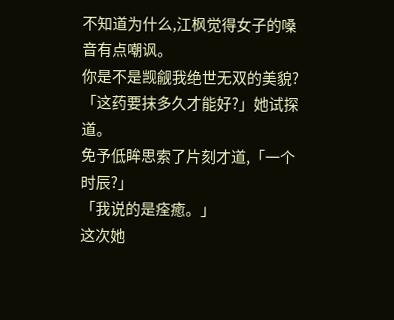不知道为什么,江枫觉得女子的嗓音有点嘲讽。
你是不是觊觎我绝世无双的美貌?
「这药要抹多久才能好?」她试探道。
免予低眸思索了片刻才道,「一个时辰?」
「我说的是痊癒。」
这次她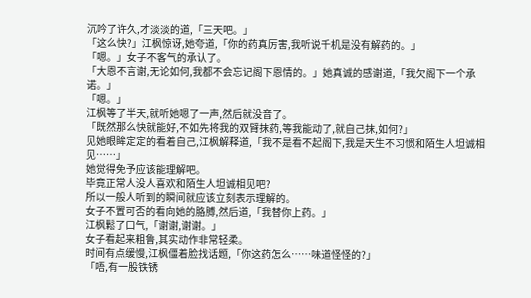沉吟了许久,才淡淡的道,「三天吧。」
「这么快?」江枫惊讶,她夸道,「你的药真厉害,我听说千机是没有解药的。」
「嗯。」女子不客气的承认了。
「大恩不言谢,无论如何,我都不会忘记阁下恩情的。」她真诚的感谢道,「我欠阁下一个承诺。」
「嗯。」
江枫等了半天,就听她嗯了一声,然后就没音了。
「既然那么快就能好,不如先将我的双臂抹药,等我能动了,就自己抹,如何?」
见她眼眸定定的看着自己,江枫解释道,「我不是看不起阁下,我是天生不习惯和陌生人坦诚相见……」
她觉得免予应该能理解吧。
毕竟正常人没人喜欢和陌生人坦诚相见吧?
所以一般人听到的瞬间就应该立刻表示理解的。
女子不置可否的看向她的胳膊,然后道,「我替你上药。」
江枫鬆了口气,「谢谢,谢谢。」
女子看起来粗鲁,其实动作非常轻柔。
时间有点缓慢,江枫僵着脸找话题,「你这药怎么……味道怪怪的?」
「唔,有一股铁锈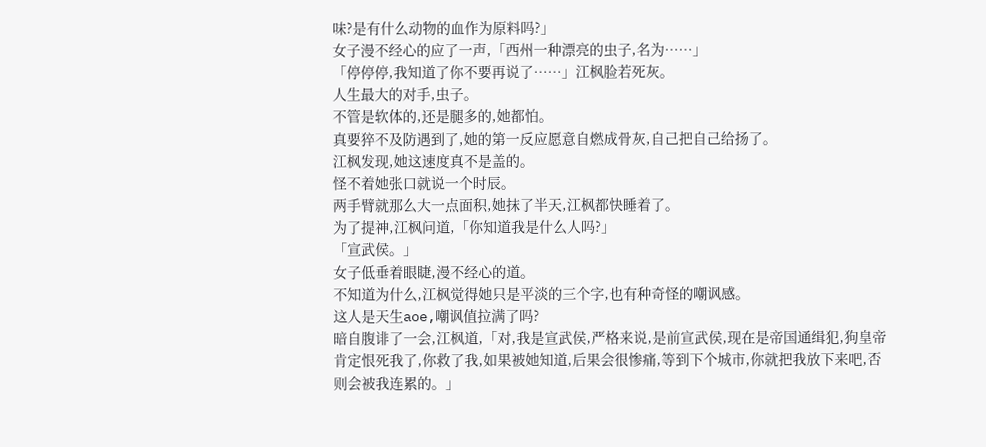味?是有什么动物的血作为原料吗?」
女子漫不经心的应了一声,「西州一种漂亮的虫子,名为……」
「停停停,我知道了你不要再说了……」江枫脸若死灰。
人生最大的对手,虫子。
不管是软体的,还是腿多的,她都怕。
真要猝不及防遇到了,她的第一反应愿意自燃成骨灰,自己把自己给扬了。
江枫发现,她这速度真不是盖的。
怪不着她张口就说一个时辰。
两手臂就那么大一点面积,她抹了半天,江枫都快睡着了。
为了提神,江枫问道,「你知道我是什么人吗?」
「宣武侯。」
女子低垂着眼睫,漫不经心的道。
不知道为什么,江枫觉得她只是平淡的三个字,也有种奇怪的嘲讽感。
这人是天生aoe,嘲讽值拉满了吗?
暗自腹诽了一会,江枫道,「对,我是宣武侯,严格来说,是前宣武侯,现在是帝国通缉犯,狗皇帝肯定恨死我了,你救了我,如果被她知道,后果会很惨痛,等到下个城市,你就把我放下来吧,否则会被我连累的。」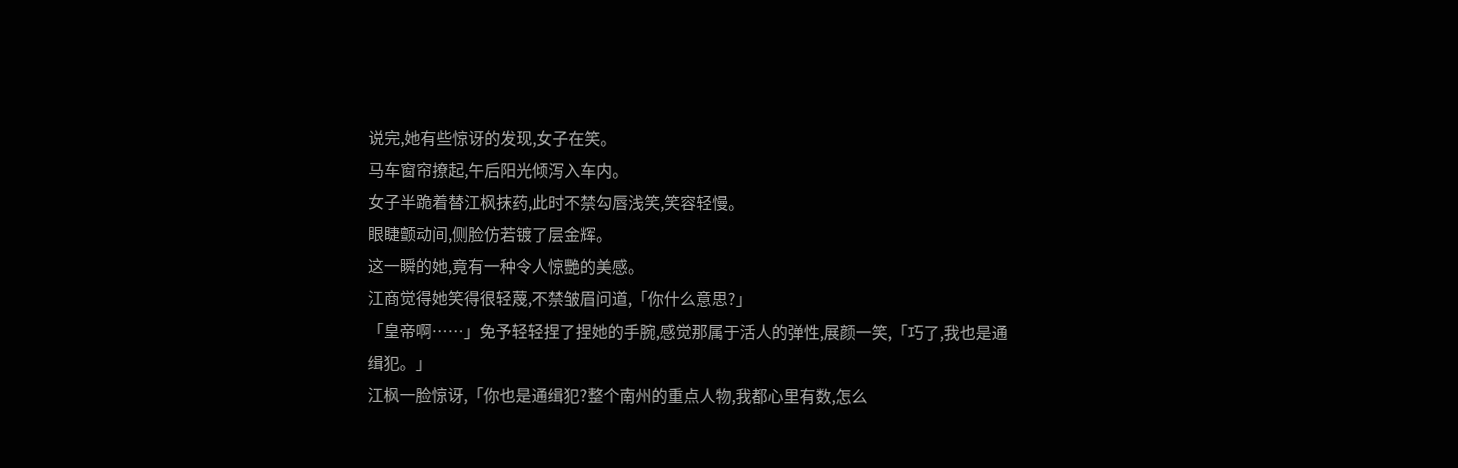说完,她有些惊讶的发现,女子在笑。
马车窗帘撩起,午后阳光倾泻入车内。
女子半跪着替江枫抹药,此时不禁勾唇浅笑,笑容轻慢。
眼睫颤动间,侧脸仿若镀了层金辉。
这一瞬的她,竟有一种令人惊艷的美感。
江商觉得她笑得很轻蔑,不禁皱眉问道,「你什么意思?」
「皇帝啊……」免予轻轻捏了捏她的手腕,感觉那属于活人的弹性,展颜一笑,「巧了,我也是通缉犯。」
江枫一脸惊讶,「你也是通缉犯?整个南州的重点人物,我都心里有数,怎么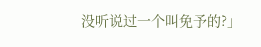没听说过一个叫免予的?」